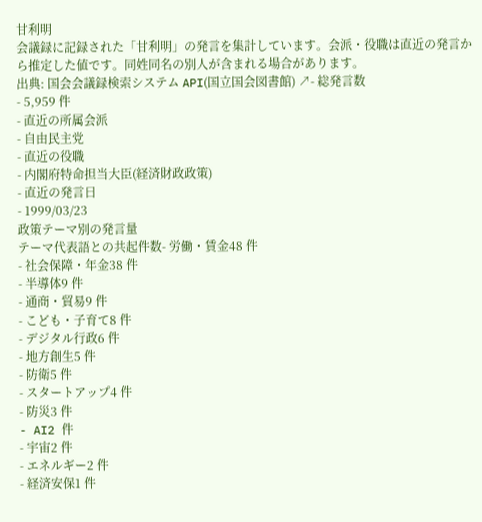甘利明
会議録に記録された「甘利明」の発言を集計しています。会派・役職は直近の発言から推定した値です。同姓同名の別人が含まれる場合があります。
出典: 国会会議録検索システム API(国立国会図書館) ↗- 総発言数
- 5,959 件
- 直近の所属会派
- 自由民主党
- 直近の役職
- 内閣府特命担当大臣(経済財政政策)
- 直近の発言日
- 1999/03/23
政策テーマ別の発言量
テーマ代表語との共起件数- 労働・賃金48 件
- 社会保障・年金38 件
- 半導体9 件
- 通商・貿易9 件
- こども・子育て8 件
- デジタル行政6 件
- 地方創生5 件
- 防衛5 件
- スタートアップ4 件
- 防災3 件
- AI2 件
- 宇宙2 件
- エネルギー2 件
- 経済安保1 件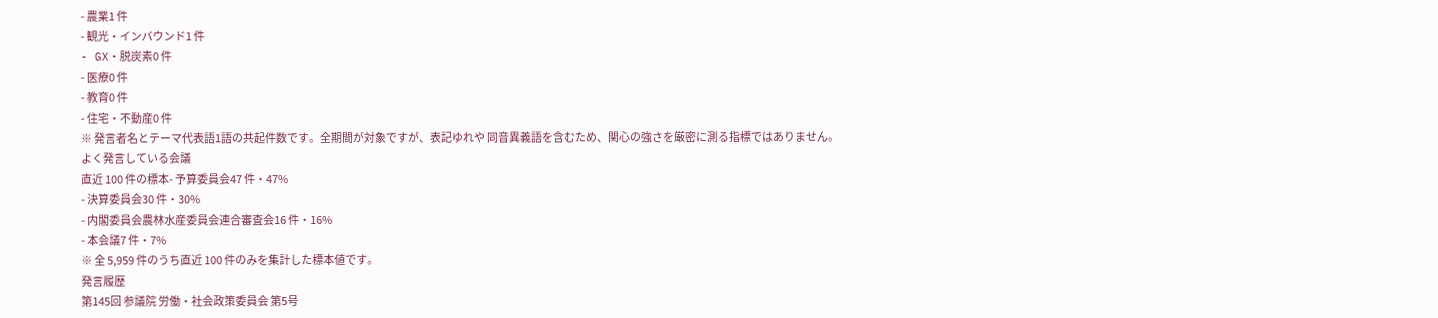- 農業1 件
- 観光・インバウンド1 件
- GX・脱炭素0 件
- 医療0 件
- 教育0 件
- 住宅・不動産0 件
※ 発言者名とテーマ代表語1語の共起件数です。全期間が対象ですが、表記ゆれや 同音異義語を含むため、関心の強さを厳密に測る指標ではありません。
よく発言している会議
直近 100 件の標本- 予算委員会47 件・47%
- 決算委員会30 件・30%
- 内閣委員会農林水産委員会連合審査会16 件・16%
- 本会議7 件・7%
※ 全 5,959 件のうち直近 100 件のみを集計した標本値です。
発言履歴
第145回 参議院 労働・社会政策委員会 第5号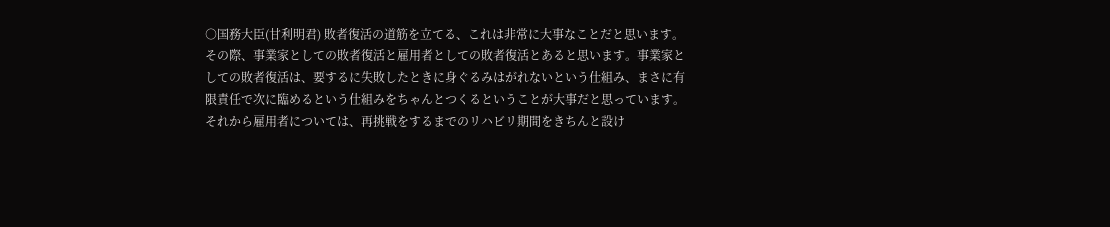○国務大臣(甘利明君) 敗者復活の道筋を立てる、これは非常に大事なことだと思います。その際、事業家としての敗者復活と雇用者としての敗者復活とあると思います。事業家としての敗者復活は、要するに失敗したときに身ぐるみはがれないという仕組み、まさに有限責任で次に臨めるという仕組みをちゃんとつくるということが大事だと思っています。それから雇用者については、再挑戦をするまでのリハビリ期間をきちんと設け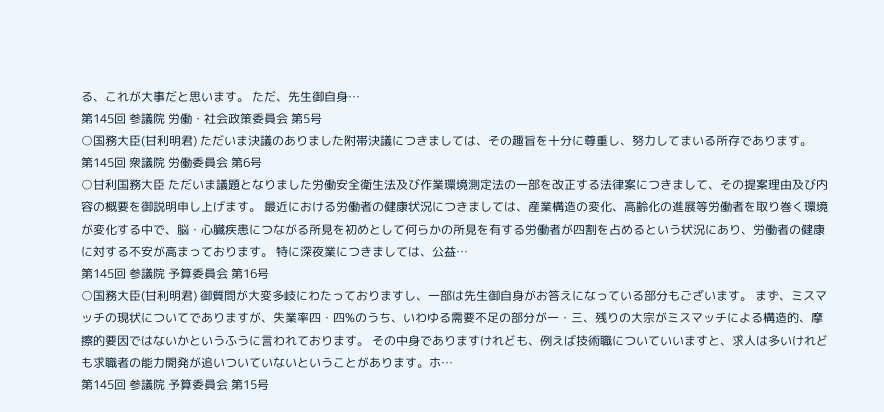る、これが大事だと思います。 ただ、先生御自身…
第145回 参議院 労働・社会政策委員会 第5号
○国務大臣(甘利明君) ただいま決議のありました附帯決議につきましては、その趣旨を十分に尊重し、努力してまいる所存であります。
第145回 衆議院 労働委員会 第6号
○甘利国務大臣 ただいま議題となりました労働安全衛生法及び作業環境測定法の一部を改正する法律案につきまして、その提案理由及び内容の概要を御説明申し上げます。 最近における労働者の健康状況につきましては、産業構造の変化、高齢化の進展等労働者を取り巻く環境が変化する中で、脳・心臓疾患につながる所見を初めとして何らかの所見を有する労働者が四割を占めるという状況にあり、労働者の健康に対する不安が高まっております。 特に深夜業につきましては、公益…
第145回 参議院 予算委員会 第16号
○国務大臣(甘利明君) 御質問が大変多岐にわたっておりますし、一部は先生御自身がお答えになっている部分もございます。 まず、ミスマッチの現状についてでありますが、失業率四・四%のうち、いわゆる需要不足の部分が一・三、残りの大宗がミスマッチによる構造的、摩擦的要因ではないかというふうに言われております。 その中身でありますけれども、例えば技術職についていいますと、求人は多いけれども求職者の能力開発が追いついていないということがあります。ホ…
第145回 参議院 予算委員会 第15号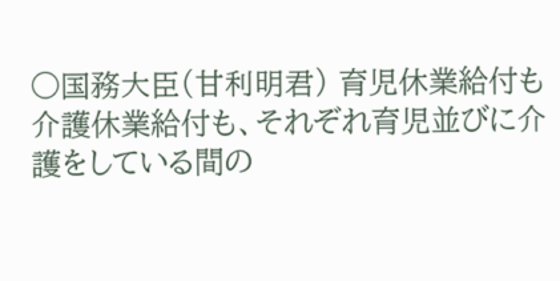○国務大臣(甘利明君) 育児休業給付も介護休業給付も、それぞれ育児並びに介護をしている間の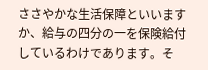ささやかな生活保障といいますか、給与の四分の一を保険給付しているわけであります。そ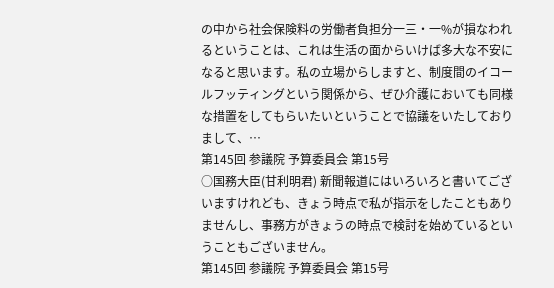の中から社会保険料の労働者負担分一三・一%が損なわれるということは、これは生活の面からいけば多大な不安になると思います。私の立場からしますと、制度間のイコールフッティングという関係から、ぜひ介護においても同様な措置をしてもらいたいということで協議をいたしておりまして、…
第145回 参議院 予算委員会 第15号
○国務大臣(甘利明君) 新聞報道にはいろいろと書いてございますけれども、きょう時点で私が指示をしたこともありませんし、事務方がきょうの時点で検討を始めているということもございません。
第145回 参議院 予算委員会 第15号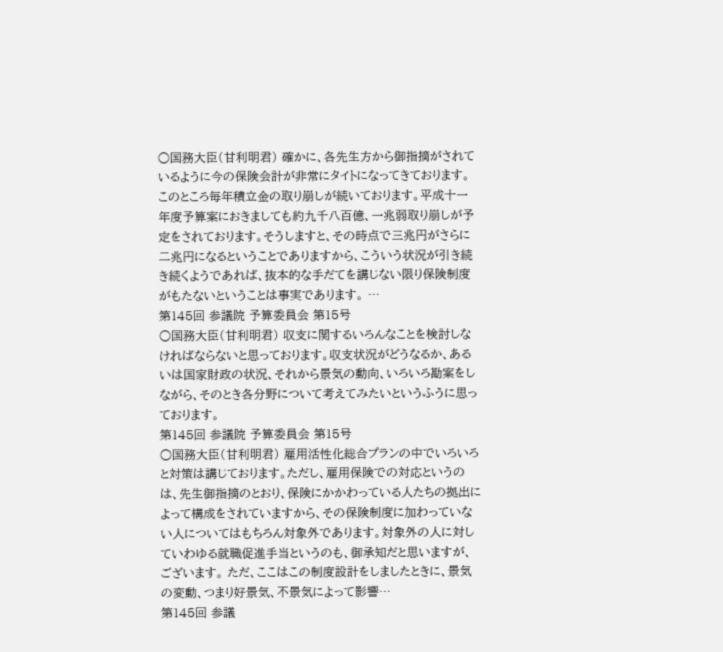○国務大臣(甘利明君) 確かに、各先生方から御指摘がされているように今の保険会計が非常にタイトになってきております。このところ毎年積立金の取り崩しが続いております。平成十一年度予算案におきましても約九千八百億、一兆弱取り崩しが予定をされております。そうしますと、その時点で三兆円がさらに二兆円になるということでありますから、こういう状況が引き続き続くようであれば、抜本的な手だてを講じない限り保険制度がもたないということは事実であります。 …
第145回 参議院 予算委員会 第15号
○国務大臣(甘利明君) 収支に関するいろんなことを検討しなければならないと思っております。収支状況がどうなるか、あるいは国家財政の状況、それから景気の動向、いろいろ勘案をしながら、そのとき各分野について考えてみたいというふうに思っております。
第145回 参議院 予算委員会 第15号
○国務大臣(甘利明君) 雇用活性化総合プランの中でいろいろと対策は講じております。ただし、雇用保険での対応というのは、先生御指摘のとおり、保険にかかわっている人たちの拠出によって構成をされていますから、その保険制度に加わっていない人についてはもちろん対象外であります。対象外の人に対していわゆる就職促進手当というのも、御承知だと思いますが、ございます。 ただ、ここはこの制度設計をしましたときに、景気の変動、つまり好景気、不景気によって影響…
第145回 参議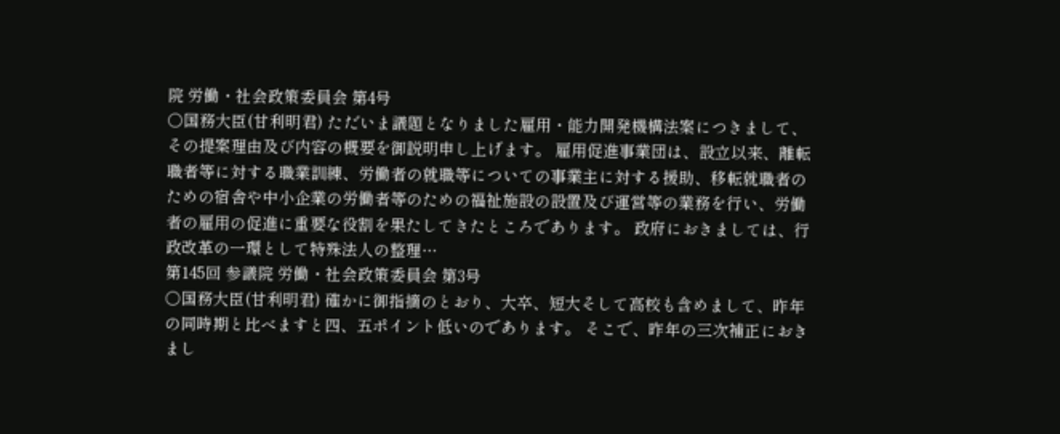院 労働・社会政策委員会 第4号
○国務大臣(甘利明君) ただいま議題となりました雇用・能力開発機構法案につきまして、その提案理由及び内容の概要を御説明申し上げます。 雇用促進事業団は、設立以来、離転職者等に対する職業訓練、労働者の就職等についての事業主に対する援助、移転就職者のための宿舎や中小企業の労働者等のための福祉施設の設置及び運営等の業務を行い、労働者の雇用の促進に重要な役割を果たしてきたところであります。 政府におきましては、行政改革の一環として特殊法人の整理…
第145回 参議院 労働・社会政策委員会 第3号
○国務大臣(甘利明君) 確かに御指摘のとおり、大卒、短大そして高校も含めまして、昨年の同時期と比べますと四、五ポイント低いのであります。 そこで、昨年の三次補正におきまし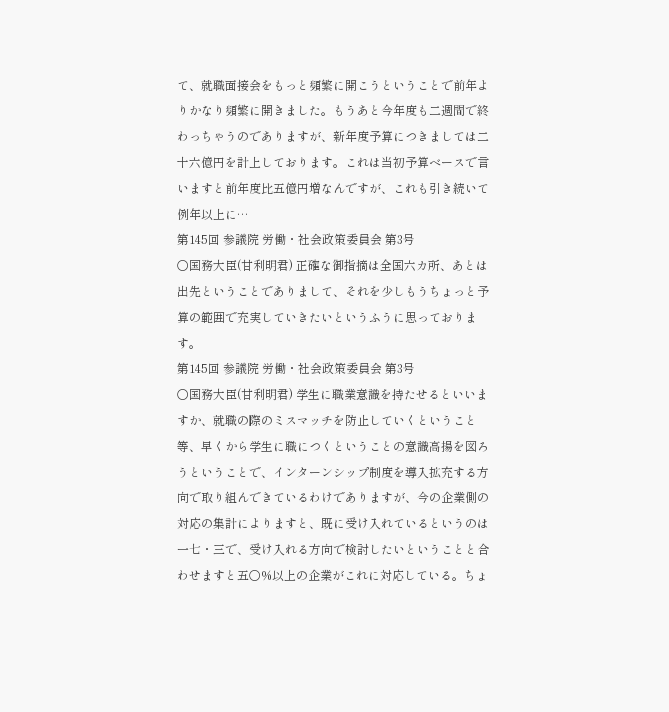て、就職面接会をもっと頻繁に開こうということで前年よりかなり頻繁に開きました。もうあと今年度も二週間で終わっちゃうのでありますが、新年度予算につきましては二十六億円を計上しております。これは当初予算ベースで言いますと前年度比五億円増なんですが、これも引き続いて例年以上に…
第145回 参議院 労働・社会政策委員会 第3号
○国務大臣(甘利明君) 正確な御指摘は全国六カ所、あとは出先ということでありまして、それを少しもうちょっと予算の範囲で充実していきたいというふうに思っております。
第145回 参議院 労働・社会政策委員会 第3号
○国務大臣(甘利明君) 学生に職業意識を持たせるといいますか、就職の際のミスマッチを防止していくということ等、早くから学生に職につくということの意識高揚を図ろうということで、インターンシップ制度を導入拡充する方向で取り組んできているわけでありますが、今の企業側の対応の集計によりますと、既に受け入れているというのは一七・三で、受け入れる方向で検討したいということと合わせますと五〇%以上の企業がこれに対応している。ちょ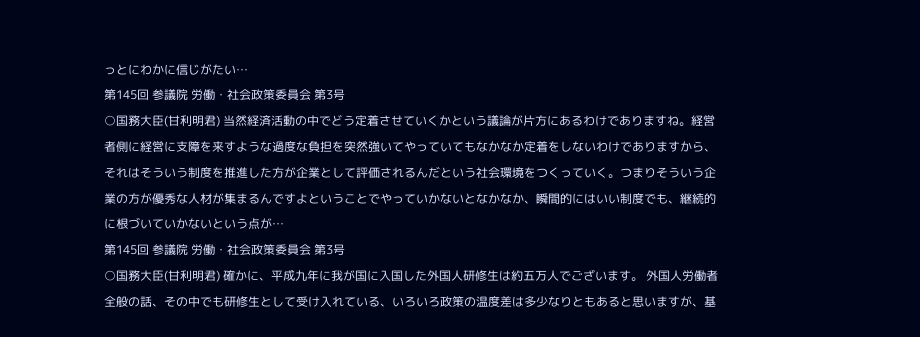っとにわかに信じがたい…
第145回 参議院 労働・社会政策委員会 第3号
○国務大臣(甘利明君) 当然経済活動の中でどう定着させていくかという議論が片方にあるわけでありますね。経営者側に経営に支障を来すような過度な負担を突然強いてやっていてもなかなか定着をしないわけでありますから、それはそういう制度を推進した方が企業として評価されるんだという社会環境をつくっていく。つまりそういう企業の方が優秀な人材が集まるんですよということでやっていかないとなかなか、瞬間的にはいい制度でも、継続的に根づいていかないという点が…
第145回 参議院 労働・社会政策委員会 第3号
○国務大臣(甘利明君) 確かに、平成九年に我が国に入国した外国人研修生は約五万人でございます。 外国人労働者全般の話、その中でも研修生として受け入れている、いろいろ政策の温度差は多少なりともあると思いますが、基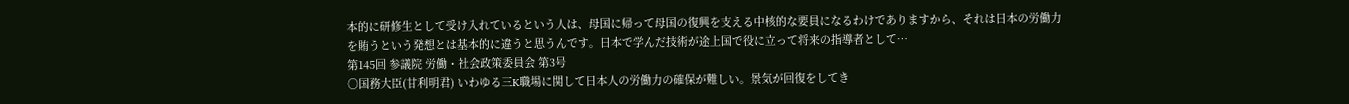本的に研修生として受け入れているという人は、母国に帰って母国の復興を支える中核的な要員になるわけでありますから、それは日本の労働力を賄うという発想とは基本的に違うと思うんです。日本で学んだ技術が途上国で役に立って将来の指導者として…
第145回 参議院 労働・社会政策委員会 第3号
○国務大臣(甘利明君) いわゆる三K職場に関して日本人の労働力の確保が難しい。景気が回復をしてき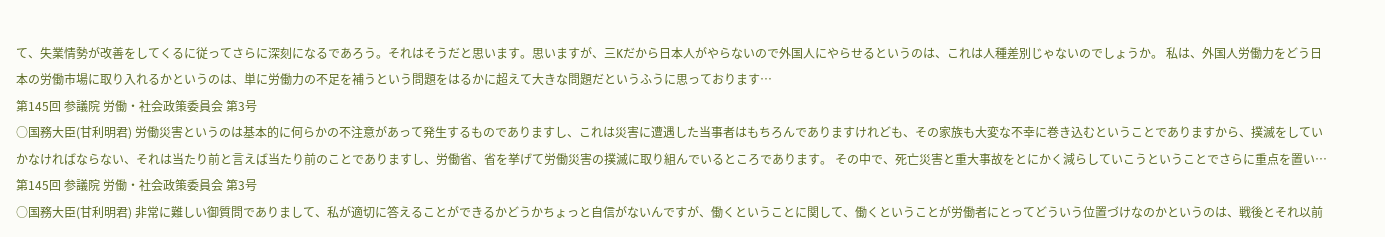て、失業情勢が改善をしてくるに従ってさらに深刻になるであろう。それはそうだと思います。思いますが、三Kだから日本人がやらないので外国人にやらせるというのは、これは人種差別じゃないのでしょうか。 私は、外国人労働力をどう日本の労働市場に取り入れるかというのは、単に労働力の不足を補うという問題をはるかに超えて大きな問題だというふうに思っております…
第145回 参議院 労働・社会政策委員会 第3号
○国務大臣(甘利明君) 労働災害というのは基本的に何らかの不注意があって発生するものでありますし、これは災害に遭遇した当事者はもちろんでありますけれども、その家族も大変な不幸に巻き込むということでありますから、撲滅をしていかなければならない、それは当たり前と言えば当たり前のことでありますし、労働省、省を挙げて労働災害の撲滅に取り組んでいるところであります。 その中で、死亡災害と重大事故をとにかく減らしていこうということでさらに重点を置い…
第145回 参議院 労働・社会政策委員会 第3号
○国務大臣(甘利明君) 非常に難しい御質問でありまして、私が適切に答えることができるかどうかちょっと自信がないんですが、働くということに関して、働くということが労働者にとってどういう位置づけなのかというのは、戦後とそれ以前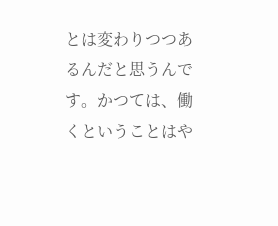とは変わりつつあるんだと思うんです。かつては、働くということはや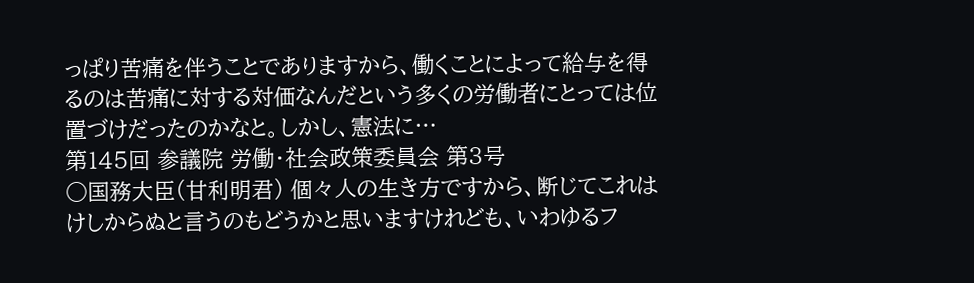っぱり苦痛を伴うことでありますから、働くことによって給与を得るのは苦痛に対する対価なんだという多くの労働者にとっては位置づけだったのかなと。しかし、憲法に…
第145回 参議院 労働・社会政策委員会 第3号
○国務大臣(甘利明君) 個々人の生き方ですから、断じてこれはけしからぬと言うのもどうかと思いますけれども、いわゆるフ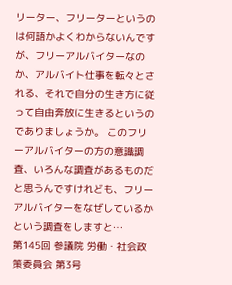リーター、フリーターというのは何語かよくわからないんですが、フリーアルバイターなのか、アルバイト仕事を転々とされる、それで自分の生き方に従って自由奔放に生きるというのでありましょうか。 このフリーアルバイターの方の意識調査、いろんな調査があるものだと思うんですけれども、フリーアルバイターをなぜしているかという調査をしますと…
第145回 参議院 労働・社会政策委員会 第3号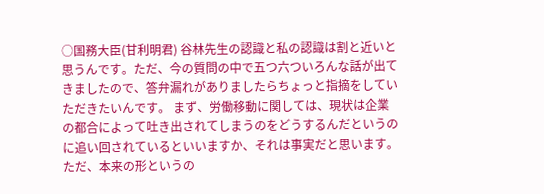○国務大臣(甘利明君) 谷林先生の認識と私の認識は割と近いと思うんです。ただ、今の質問の中で五つ六ついろんな話が出てきましたので、答弁漏れがありましたらちょっと指摘をしていただきたいんです。 まず、労働移動に関しては、現状は企業の都合によって吐き出されてしまうのをどうするんだというのに追い回されているといいますか、それは事実だと思います。ただ、本来の形というの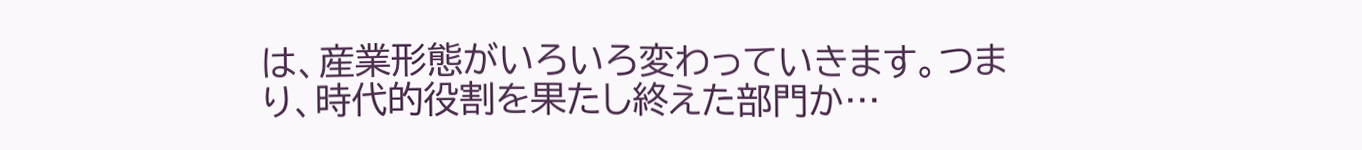は、産業形態がいろいろ変わっていきます。つまり、時代的役割を果たし終えた部門か…